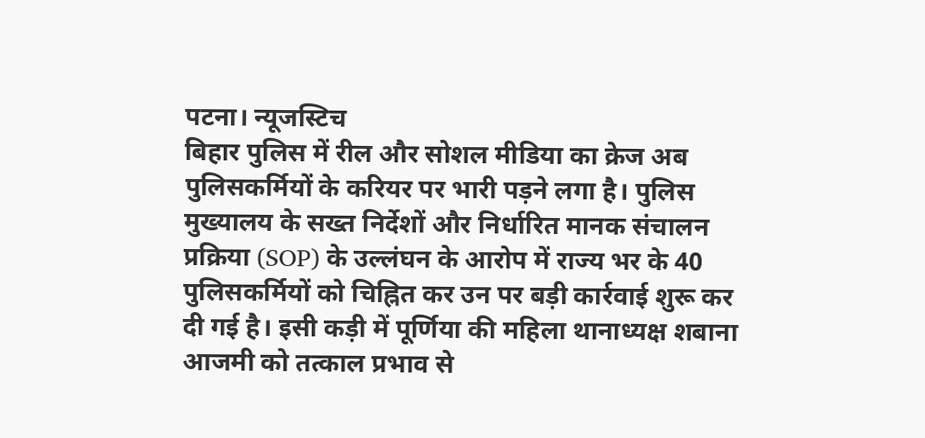पटना। न्यूजस्टिच
बिहार पुलिस में रील और सोशल मीडिया का क्रेज अब पुलिसकर्मियों के करियर पर भारी पड़ने लगा है। पुलिस मुख्यालय के सख्त निर्देशों और निर्धारित मानक संचालन प्रक्रिया (SOP) के उल्लंघन के आरोप में राज्य भर के 40 पुलिसकर्मियों को चिह्नित कर उन पर बड़ी कार्रवाई शुरू कर दी गई है। इसी कड़ी में पूर्णिया की महिला थानाध्यक्ष शबाना आजमी को तत्काल प्रभाव से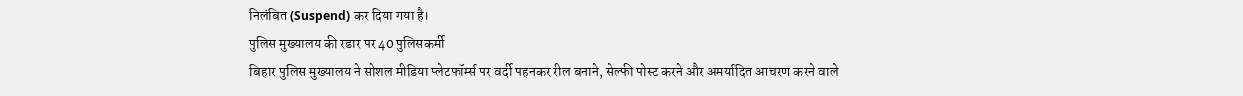निलंबित (Suspend) कर दिया गया है।
पुलिस मुख्यालय की रडार पर 40 पुलिसकर्मी
बिहार पुलिस मुख्यालय ने सोशल मीडिया प्लेटफॉर्म्स पर वर्दी पहनकर रील बनाने, सेल्फी पोस्ट करने और अमर्यादित आचरण करने वाले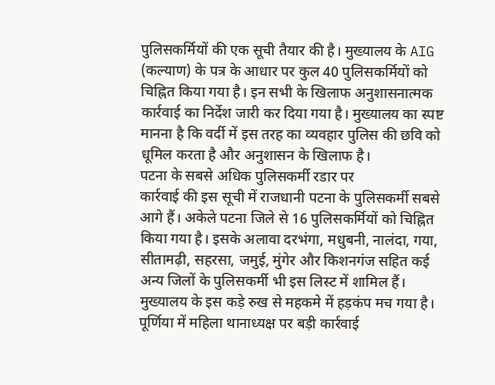पुलिसकर्मियों की एक सूची तैयार की है। मुख्यालय के AIG (कल्याण) के पत्र के आधार पर कुल 40 पुलिसकर्मियों को चिह्नित किया गया है। इन सभी के खिलाफ अनुशासनात्मक कार्रवाई का निर्देश जारी कर दिया गया है। मुख्यालय का स्पष्ट मानना है कि वर्दी में इस तरह का व्यवहार पुलिस की छवि को धूमिल करता है और अनुशासन के खिलाफ है।
पटना के सबसे अधिक पुलिसकर्मी रडार पर
कार्रवाई की इस सूची में राजधानी पटना के पुलिसकर्मी सबसे आगे हैं। अकेले पटना जिले से 16 पुलिसकर्मियों को चिह्नित किया गया है। इसके अलावा दरभंगा, मधुबनी, नालंदा, गया, सीतामढ़ी, सहरसा, जमुई, मुंगेर और किशनगंज सहित कई अन्य जिलों के पुलिसकर्मी भी इस लिस्ट में शामिल हैं। मुख्यालय के इस कड़े रुख से महकमे में हड़कंप मच गया है।
पूर्णिया में महिला थानाध्यक्ष पर बड़ी कार्रवाई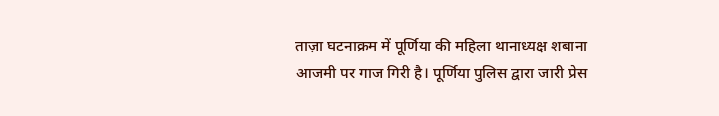ताज़ा घटनाक्रम में पूर्णिया की महिला थानाध्यक्ष शबाना आजमी पर गाज गिरी है। पूर्णिया पुलिस द्वारा जारी प्रेस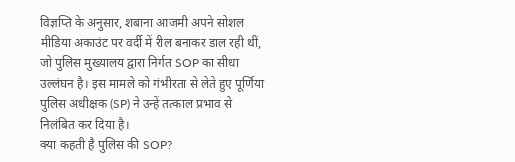विज्ञप्ति के अनुसार, शबाना आजमी अपने सोशल मीडिया अकाउंट पर वर्दी में रील बनाकर डाल रही थीं, जो पुलिस मुख्यालय द्वारा निर्गत SOP का सीधा उल्लंघन है। इस मामले को गंभीरता से लेते हुए पूर्णिया पुलिस अधीक्षक (SP) ने उन्हें तत्काल प्रभाव से निलंबित कर दिया है।
क्या कहती है पुलिस की SOP?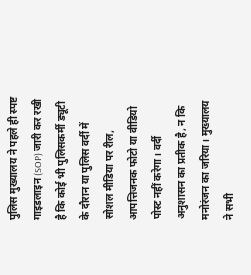पुलिस मुख्यालय ने पहले ही स्पष्ट गाइडलाइन (SOP) जारी कर रखी है कि कोई भी पुलिसकर्मी ड्यूटी के दौरान या पुलिस वर्दी में सोशल मीडिया पर रील, आपत्तिजनक फोटो या वीडियो पोस्ट नहीं करेगा। वर्दी अनुशासन का प्रतीक है, न कि मनोरंजन का जरिया। मुख्यालय ने सभी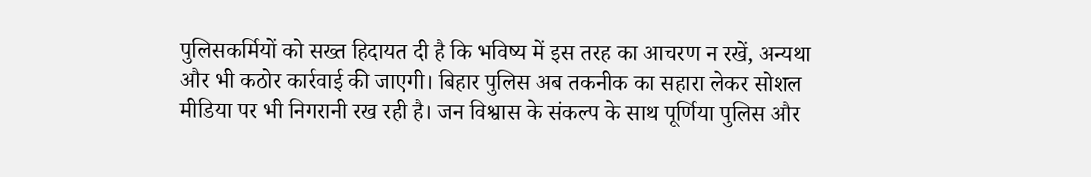पुलिसकर्मियों को सख्त हिदायत दी है कि भविष्य में इस तरह का आचरण न रखें, अन्यथा और भी कठोर कार्रवाई की जाएगी। बिहार पुलिस अब तकनीक का सहारा लेकर सोशल मीडिया पर भी निगरानी रख रही है। जन विश्वास के संकल्प के साथ पूर्णिया पुलिस और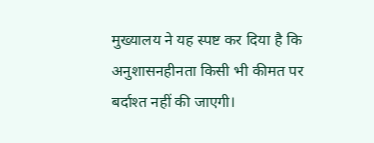मुख्यालय ने यह स्पष्ट कर दिया है कि अनुशासनहीनता किसी भी कीमत पर बर्दाश्त नहीं की जाएगी।